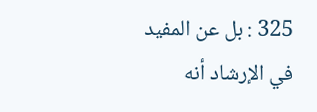325 : بل عن المفيد في الإرشاد أنه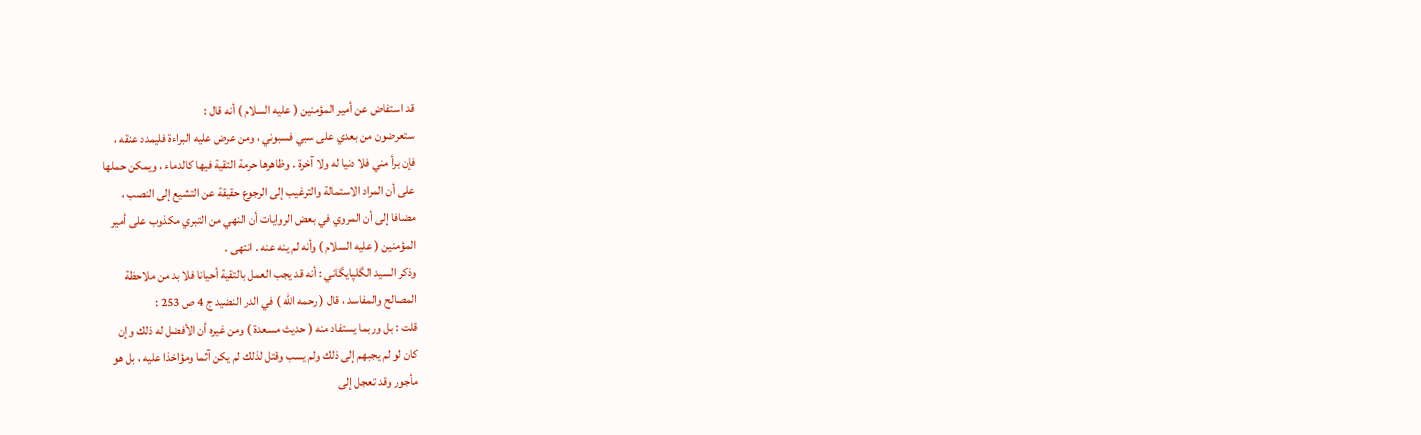قد استفاض عن أمير المؤمنين ( عليه السلام ) أنه قال :
ستعرضون من بعدي على سبي فسبوني ، ومن عرض عليه البراءة فليمدد عنقه ،
فإن برأ مني فلا دنيا له ولا آخرة . وظاهرها حرمة التقية فيها كالدماء ، ويمكن حملها
على أن المراد الاستمالة والترغيب إلى الرجوع حقيقة عن التشيع إلى النصب ،
مضافا إلى أن المروي في بعض الروايات أن النهي من التبري مكذوب على أمير
المؤمنين ( عليه السلام ) وأنه لم ينه عنه . انتهى .
وذكر السيد الگلپايگاني : أنه قد يجب العمل بالتقية أحيانا فلا بد من ملاحظة
المصالح والمفاسد ، قال ( رحمه الله ) في الدر النضيد ج 4 ص 253 :
قلت : بل وربما يستفاد منه ( حديث مسعدة ) ومن غيره أن الأفضل له ذلك وإن
كان لو لم يجبهم إلى ذلك ولم يسب وقتل لذلك لم يكن آثما ومؤاخذا عليه ، بل هو
مأجور وقد تعجل إلى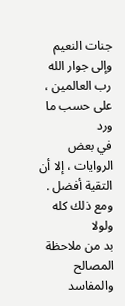جنات النعيم وإلى جوار الله رب العالمين ، على حسب ما ورد
في بعض الروايات ، إلا أن التقية أفضل . ومع ذلك كله ولولا
بد من ملاحظة المصالح
والمفاسد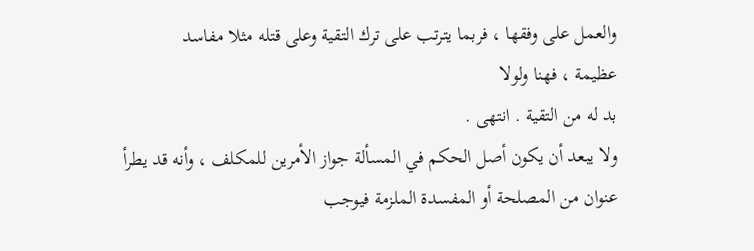والعمل على وفقها ، فربما يترتب على ترك التقية وعلى قتله مثلا مفاسد
عظيمة ، فهنا ولولا
بد له من التقية . انتهى .
ولا يبعد أن يكون أصل الحكم في المسألة جواز الأمرين للمكلف ، وأنه قد يطرأ
عنوان من المصلحة أو المفسدة الملزمة فيوجب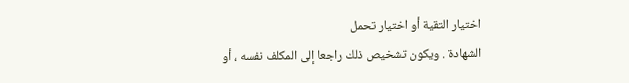اختيار التقية أو اختيار تحمل
الشهادة . ويكون تشخيص ذلك راجعا إلى المكلف نفسه ، أو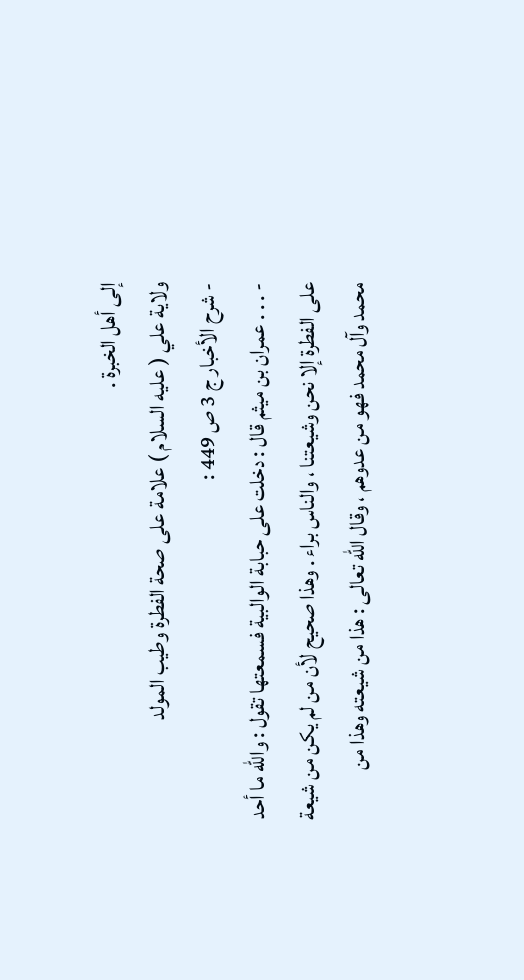إلى أهل الخبرة .
ولاية علي ( عليه السلام ) علامة على صحة الفطرة وطيب المولد
- شرح الأخبار ج 3 ص 449 :
- . . . عمران بن ميثم قال : دخلت على حبابة الوالبية فسمعتها تقول : والله ما أحد
على الفطرة إلا نحن وشيعتنا ، والناس براء . وهذا صحيح لأن من لم يكن من شيعة
محمد وآل محمد فهو من عدوهم ، وقال الله تعالى : هذا من شيعته وهذا من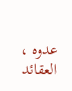عدوه ،
العقائد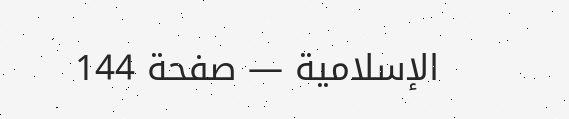الإسلامية — صفحة 144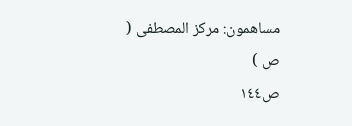مساهمون: مركز المصطفى ( ص )
ص١٤٤